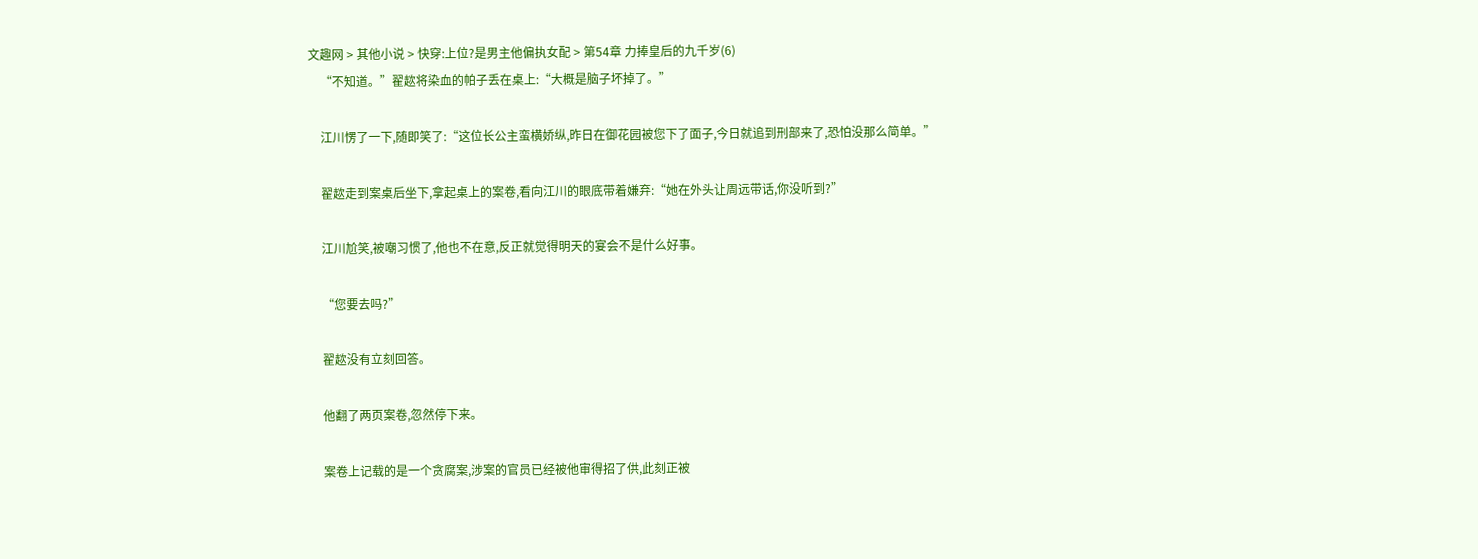文趣网 > 其他小说 > 快穿:上位?是男主他偏执女配 > 第54章 力捧皇后的九千岁(6)
    “不知道。”翟趑将染血的帕子丢在桌上:“大概是脑子坏掉了。”

    江川愣了一下,随即笑了:“这位长公主蛮横娇纵,昨日在御花园被您下了面子,今日就追到刑部来了,恐怕没那么简单。”

    翟趑走到案桌后坐下,拿起桌上的案卷,看向江川的眼底带着嫌弃:“她在外头让周远带话,你没听到?”

    江川尬笑,被嘲习惯了,他也不在意,反正就觉得明天的宴会不是什么好事。

    “您要去吗?”

    翟趑没有立刻回答。

    他翻了两页案卷,忽然停下来。

    案卷上记载的是一个贪腐案,涉案的官员已经被他审得招了供,此刻正被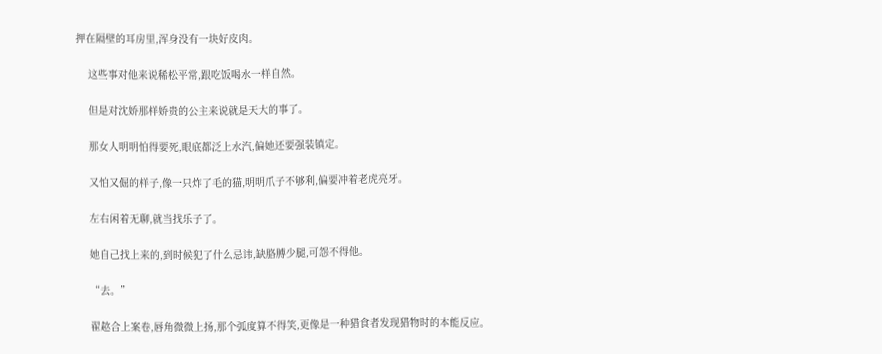押在隔壁的耳房里,浑身没有一块好皮肉。

    这些事对他来说稀松平常,跟吃饭喝水一样自然。

    但是对沈娇那样娇贵的公主来说就是天大的事了。

    那女人明明怕得要死,眼底都泛上水汽,偏她还要强装镇定。

    又怕又倔的样子,像一只炸了毛的猫,明明爪子不够利,偏要冲着老虎亮牙。

    左右闲着无聊,就当找乐子了。

    她自己找上来的,到时候犯了什么忌讳,缺胳膊少腿,可怨不得他。

    “去。”

    翟趑合上案卷,唇角微微上扬,那个弧度算不得笑,更像是一种猎食者发现猎物时的本能反应。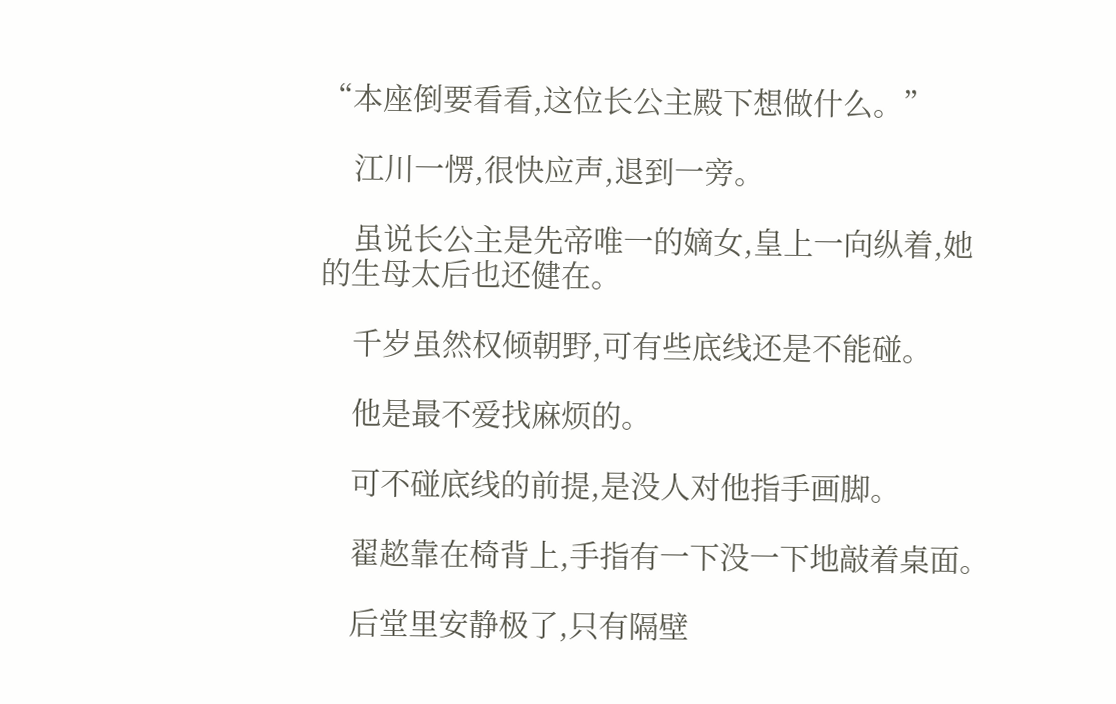“本座倒要看看,这位长公主殿下想做什么。”

    江川一愣,很快应声,退到一旁。

    虽说长公主是先帝唯一的嫡女,皇上一向纵着,她的生母太后也还健在。

    千岁虽然权倾朝野,可有些底线还是不能碰。

    他是最不爱找麻烦的。

    可不碰底线的前提,是没人对他指手画脚。

    翟趑靠在椅背上,手指有一下没一下地敲着桌面。

    后堂里安静极了,只有隔壁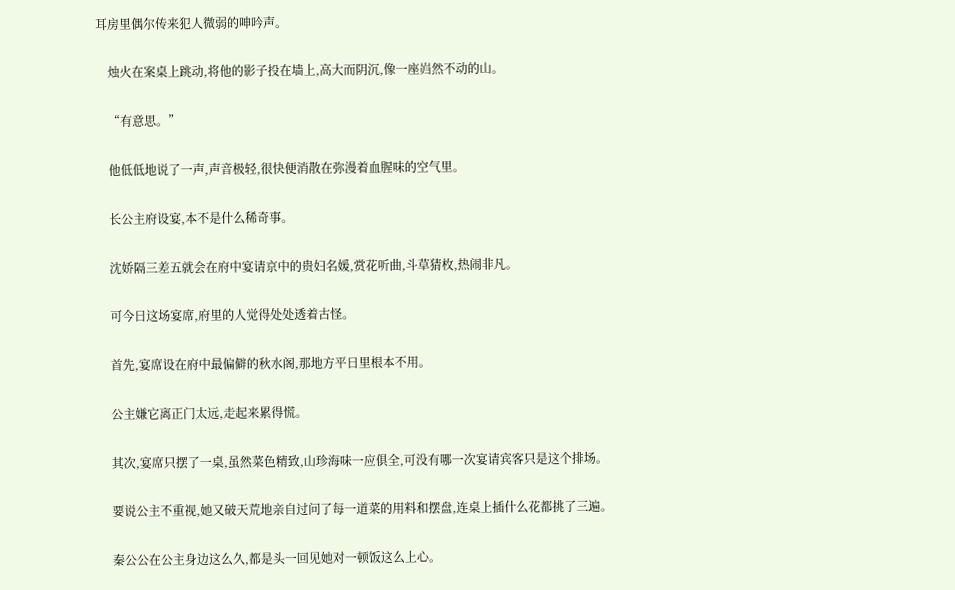耳房里偶尔传来犯人微弱的呻吟声。

    烛火在案桌上跳动,将他的影子投在墙上,高大而阴沉,像一座岿然不动的山。

    “有意思。”

    他低低地说了一声,声音极轻,很快便消散在弥漫着血腥味的空气里。

    长公主府设宴,本不是什么稀奇事。

    沈娇隔三差五就会在府中宴请京中的贵妇名媛,赏花听曲,斗草猜枚,热闹非凡。

    可今日这场宴席,府里的人觉得处处透着古怪。

    首先,宴席设在府中最偏僻的秋水阁,那地方平日里根本不用。

    公主嫌它离正门太远,走起来累得慌。

    其次,宴席只摆了一桌,虽然菜色精致,山珍海味一应俱全,可没有哪一次宴请宾客只是这个排场。

    要说公主不重视,她又破天荒地亲自过问了每一道菜的用料和摆盘,连桌上插什么花都挑了三遍。

    秦公公在公主身边这么久,都是头一回见她对一顿饭这么上心。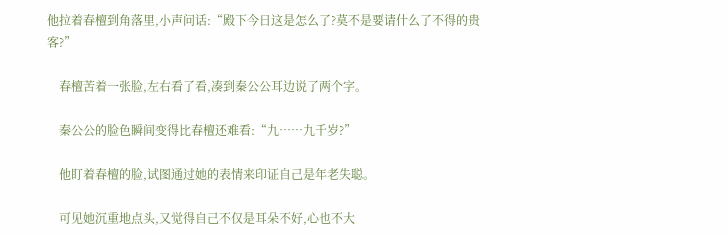他拉着春檀到角落里,小声问话:“殿下今日这是怎么了?莫不是要请什么了不得的贵客?”

    春檀苦着一张脸,左右看了看,凑到秦公公耳边说了两个字。

    秦公公的脸色瞬间变得比春檀还难看:“九……九千岁?”

    他盯着春檀的脸,试图通过她的表情来印证自己是年老失聪。

    可见她沉重地点头,又觉得自己不仅是耳朵不好,心也不大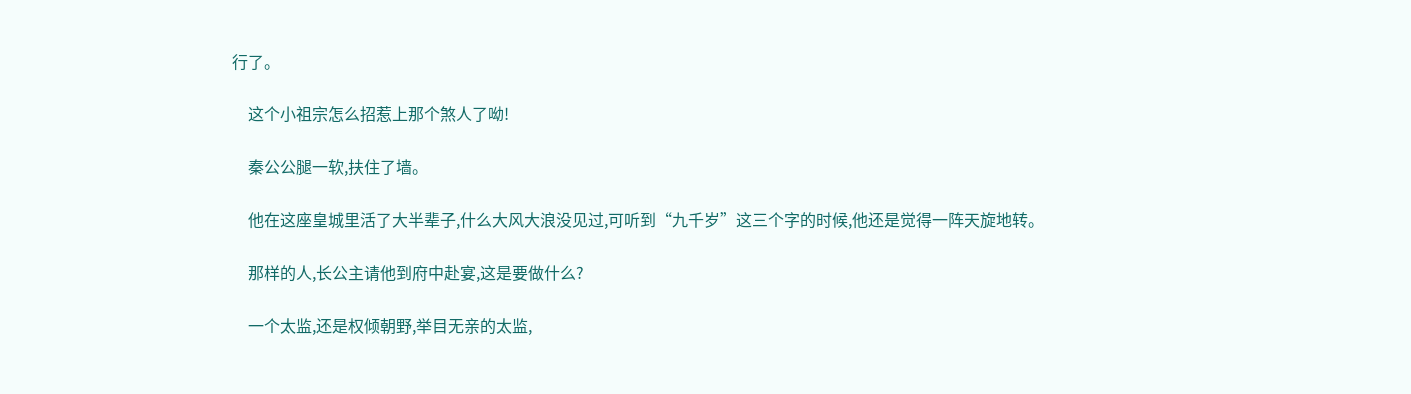行了。

    这个小祖宗怎么招惹上那个煞人了呦!

    秦公公腿一软,扶住了墙。

    他在这座皇城里活了大半辈子,什么大风大浪没见过,可听到“九千岁”这三个字的时候,他还是觉得一阵天旋地转。

    那样的人,长公主请他到府中赴宴,这是要做什么?

    一个太监,还是权倾朝野,举目无亲的太监,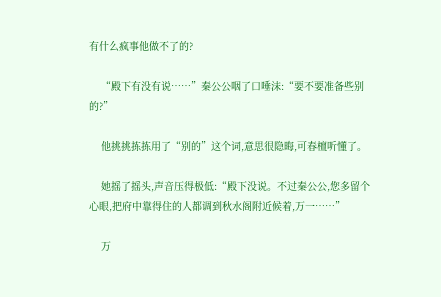有什么疯事他做不了的?

    “殿下有没有说……”秦公公咽了口唾沫:“要不要准备些别的?”

    他挑挑拣拣用了“别的”这个词,意思很隐晦,可春檀听懂了。

    她摇了摇头,声音压得极低:“殿下没说。不过秦公公,您多留个心眼,把府中靠得住的人都调到秋水阁附近候着,万一……”

    万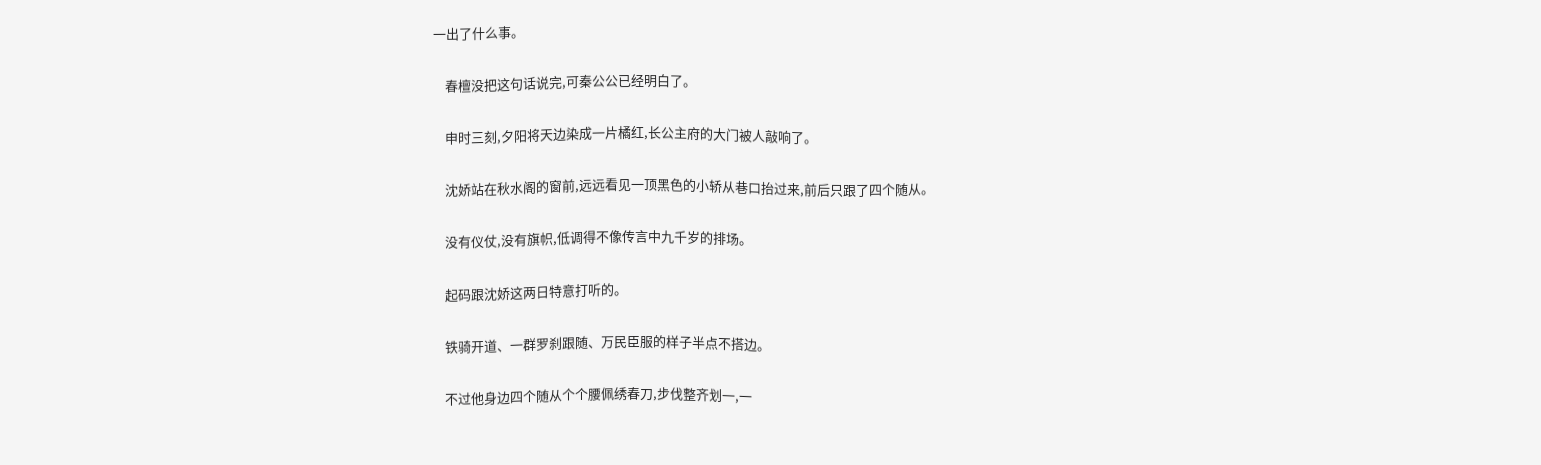一出了什么事。

    春檀没把这句话说完,可秦公公已经明白了。

    申时三刻,夕阳将天边染成一片橘红,长公主府的大门被人敲响了。

    沈娇站在秋水阁的窗前,远远看见一顶黑色的小轿从巷口抬过来,前后只跟了四个随从。

    没有仪仗,没有旗帜,低调得不像传言中九千岁的排场。

    起码跟沈娇这两日特意打听的。

    铁骑开道、一群罗刹跟随、万民臣服的样子半点不搭边。

    不过他身边四个随从个个腰佩绣春刀,步伐整齐划一,一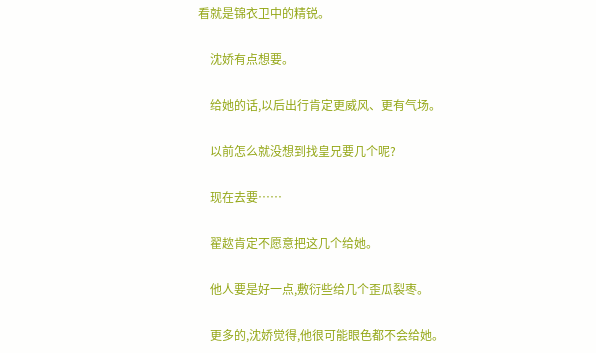看就是锦衣卫中的精锐。

    沈娇有点想要。

    给她的话,以后出行肯定更威风、更有气场。

    以前怎么就没想到找皇兄要几个呢?

    现在去要……

    翟趑肯定不愿意把这几个给她。

    他人要是好一点,敷衍些给几个歪瓜裂枣。

    更多的,沈娇觉得,他很可能眼色都不会给她。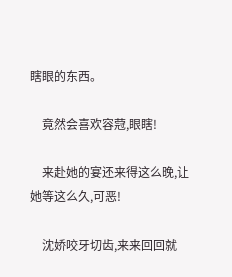瞎眼的东西。

    竟然会喜欢容蒄,眼瞎!

    来赴她的宴还来得这么晚,让她等这么久,可恶!

    沈娇咬牙切齿,来来回回就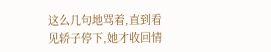这么几句地骂着,直到看见轿子停下,她才收回情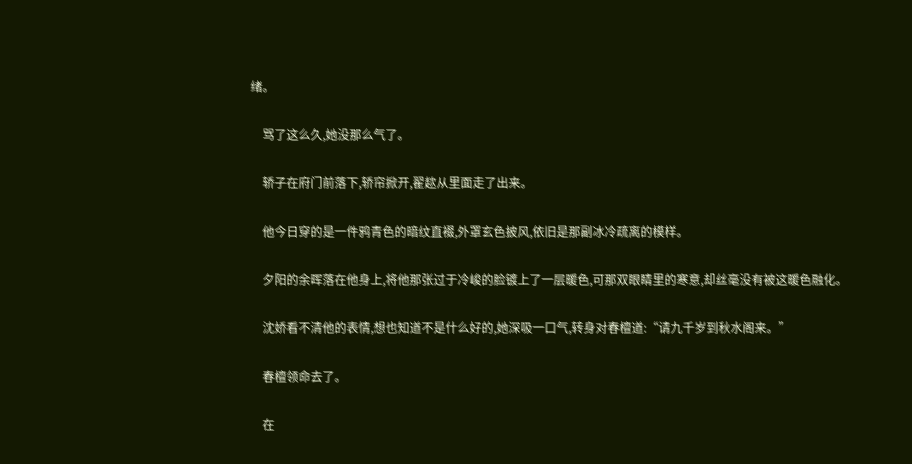绪。

    骂了这么久,她没那么气了。

    轿子在府门前落下,轿帘掀开,翟趑从里面走了出来。

    他今日穿的是一件鸦青色的暗纹直裰,外罩玄色披风,依旧是那副冰冷疏离的模样。

    夕阳的余晖落在他身上,将他那张过于冷峻的脸镀上了一层暖色,可那双眼睛里的寒意,却丝毫没有被这暖色融化。

    沈娇看不清他的表情,想也知道不是什么好的,她深吸一口气,转身对春檀道:“请九千岁到秋水阁来。”

    春檀领命去了。

    在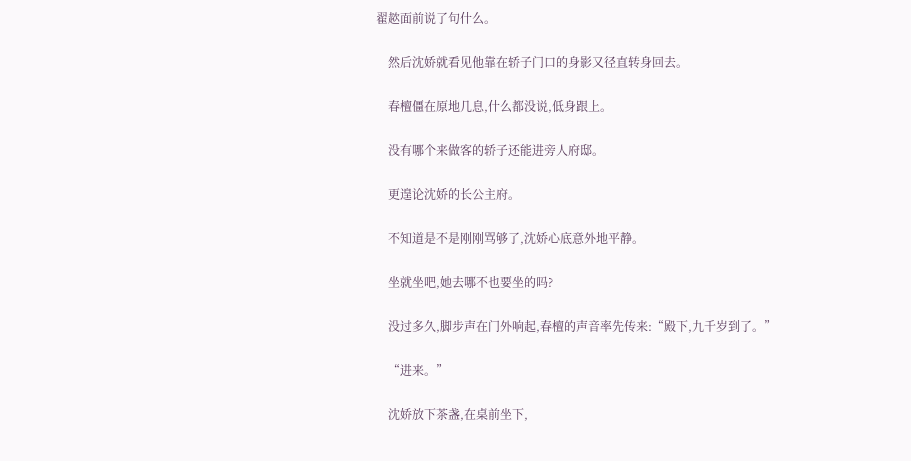翟趑面前说了句什么。

    然后沈娇就看见他靠在轿子门口的身影又径直转身回去。

    春檀僵在原地几息,什么都没说,低身跟上。

    没有哪个来做客的轿子还能进旁人府邸。

    更遑论沈娇的长公主府。

    不知道是不是刚刚骂够了,沈娇心底意外地平静。

    坐就坐吧,她去哪不也要坐的吗?

    没过多久,脚步声在门外响起,春檀的声音率先传来:“殿下,九千岁到了。”

    “进来。”

    沈娇放下茶盏,在桌前坐下,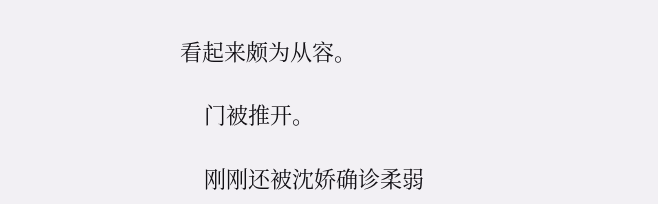看起来颇为从容。

    门被推开。

    刚刚还被沈娇确诊柔弱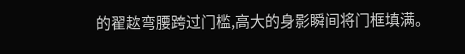的翟趑弯腰跨过门槛,高大的身影瞬间将门框填满。